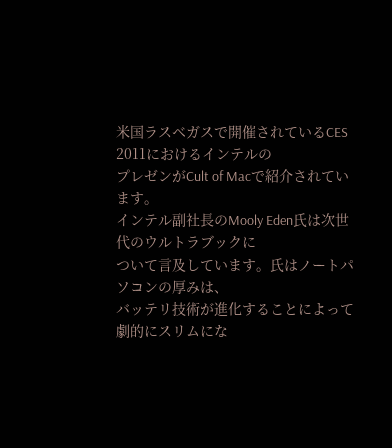米国ラスベガスで開催されているCES 2011におけるインテルの
プレゼンがCult of Macで紹介されています。
インテル副社長のMooly Eden氏は次世代のウルトラブックに
ついて言及しています。氏はノートパソコンの厚みは、
バッテリ技術が進化することによって劇的にスリムにな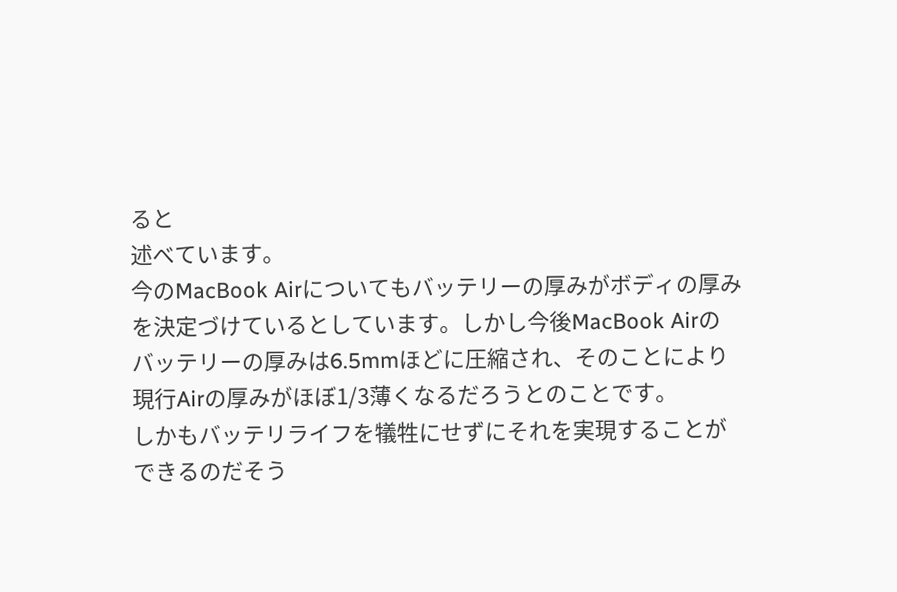ると
述べています。
今のMacBook Airについてもバッテリーの厚みがボディの厚み
を決定づけているとしています。しかし今後MacBook Airの
バッテリーの厚みは6.5mmほどに圧縮され、そのことにより
現行Airの厚みがほぼ1/3薄くなるだろうとのことです。
しかもバッテリライフを犠牲にせずにそれを実現することが
できるのだそう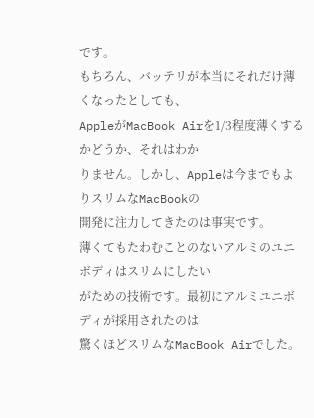です。
もちろん、バッテリが本当にそれだけ薄くなったとしても、
AppleがMacBook Airを1/3程度薄くするかどうか、それはわか
りません。しかし、Appleは今までもよりスリムなMacBookの
開発に注力してきたのは事実です。
薄くてもたわむことのないアルミのユニボディはスリムにしたい
がための技術です。最初にアルミユニボディが採用されたのは
驚くほどスリムなMacBook Airでした。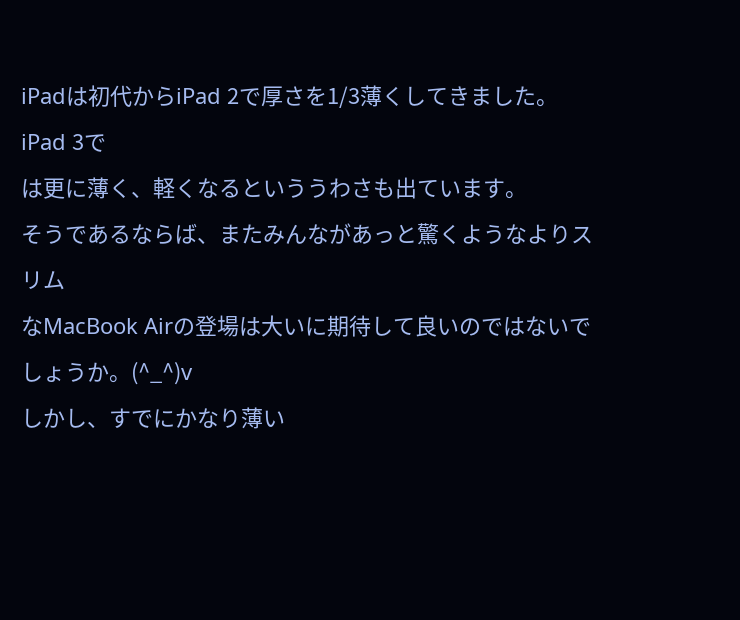iPadは初代からiPad 2で厚さを1/3薄くしてきました。iPad 3で
は更に薄く、軽くなるといううわさも出ています。
そうであるならば、またみんながあっと驚くようなよりスリム
なMacBook Airの登場は大いに期待して良いのではないで
しょうか。(^_^)v
しかし、すでにかなり薄い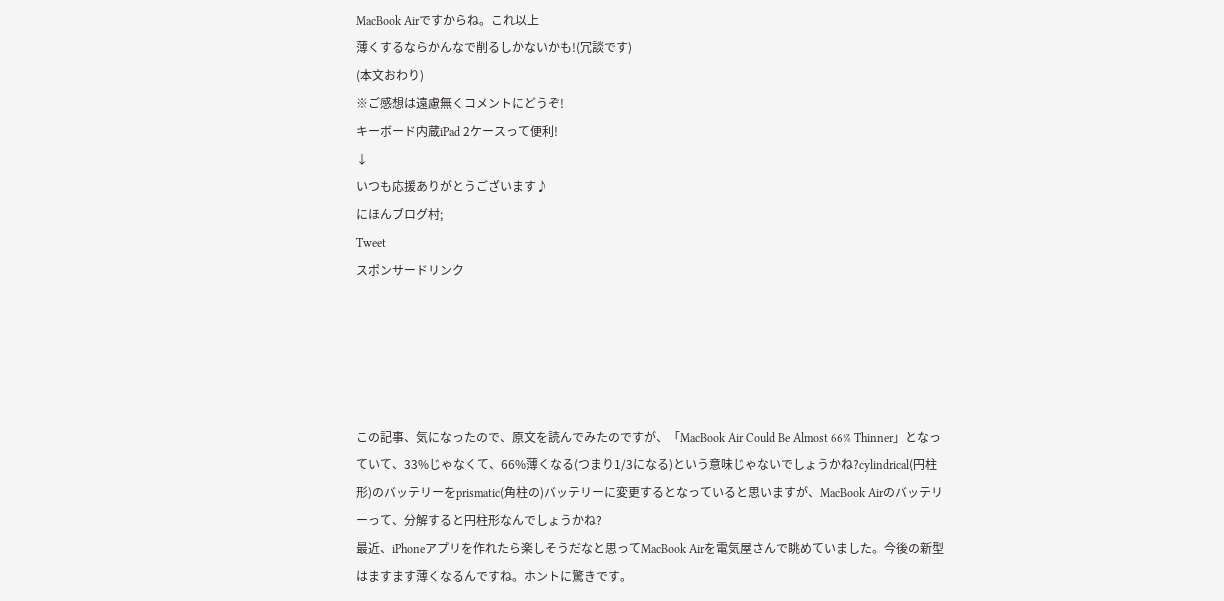MacBook Airですからね。これ以上
薄くするならかんなで削るしかないかも!(冗談です)
(本文おわり)
※ご感想は遠慮無くコメントにどうぞ!
キーボード内蔵iPad 2ケースって便利!
↓
いつも応援ありがとうございます♪
にほんブログ村;
Tweet
スポンサードリンク





この記事、気になったので、原文を読んでみたのですが、「MacBook Air Could Be Almost 66% Thinner」となっていて、33%じゃなくて、66%薄くなる(つまり1/3になる)という意味じゃないでしょうかね?cylindrical(円柱形)のバッテリーをprismatic(角柱の)バッテリーに変更するとなっていると思いますが、MacBook Airのバッテリーって、分解すると円柱形なんでしょうかね?
最近、iPhoneアプリを作れたら楽しそうだなと思ってMacBook Airを電気屋さんで眺めていました。今後の新型はますます薄くなるんですね。ホントに驚きです。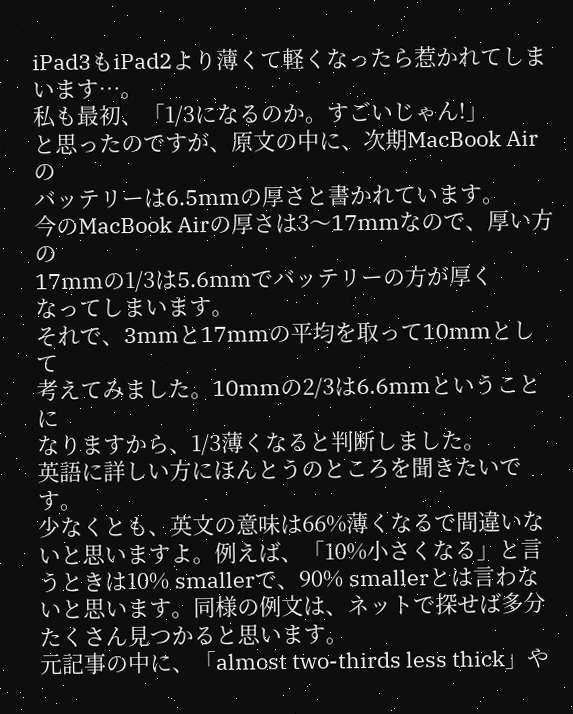iPad3もiPad2より薄くて軽くなったら惹かれてしまいます…。
私も最初、「1/3になるのか。すごいじゃん!」
と思ったのですが、原文の中に、次期MacBook Airの
バッテリーは6.5mmの厚さと書かれています。
今のMacBook Airの厚さは3〜17mmなので、厚い方の
17mmの1/3は5.6mmでバッテリーの方が厚く
なってしまいます。
それで、3mmと17mmの平均を取って10mmとして
考えてみました。10mmの2/3は6.6mmということに
なりますから、1/3薄くなると判断しました。
英語に詳しい方にほんとうのところを聞きたいです。
少なくとも、英文の意味は66%薄くなるで間違いないと思いますよ。例えば、「10%小さくなる」と言うときは10% smallerで、90% smallerとは言わないと思います。同様の例文は、ネットで探せば多分たくさん見つかると思います。
元記事の中に、「almost two-thirds less thick」や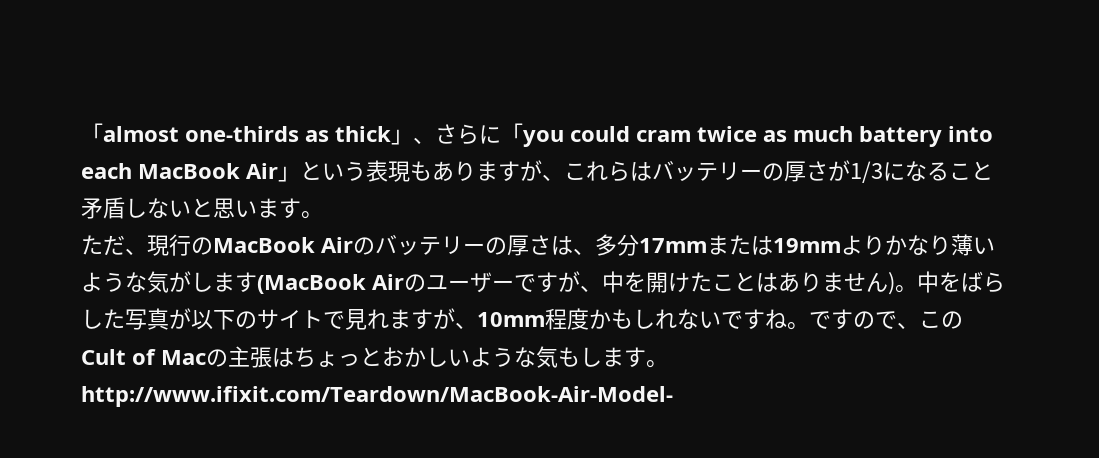「almost one-thirds as thick」、さらに「you could cram twice as much battery into each MacBook Air」という表現もありますが、これらはバッテリーの厚さが1/3になること矛盾しないと思います。
ただ、現行のMacBook Airのバッテリーの厚さは、多分17mmまたは19mmよりかなり薄いような気がします(MacBook Airのユーザーですが、中を開けたことはありません)。中をばらした写真が以下のサイトで見れますが、10mm程度かもしれないですね。ですので、このCult of Macの主張はちょっとおかしいような気もします。
http://www.ifixit.com/Teardown/MacBook-Air-Model-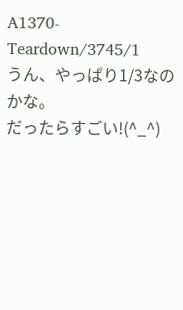A1370-Teardown/3745/1
うん、やっぱり1/3なのかな。
だったらすごい!(^_^)